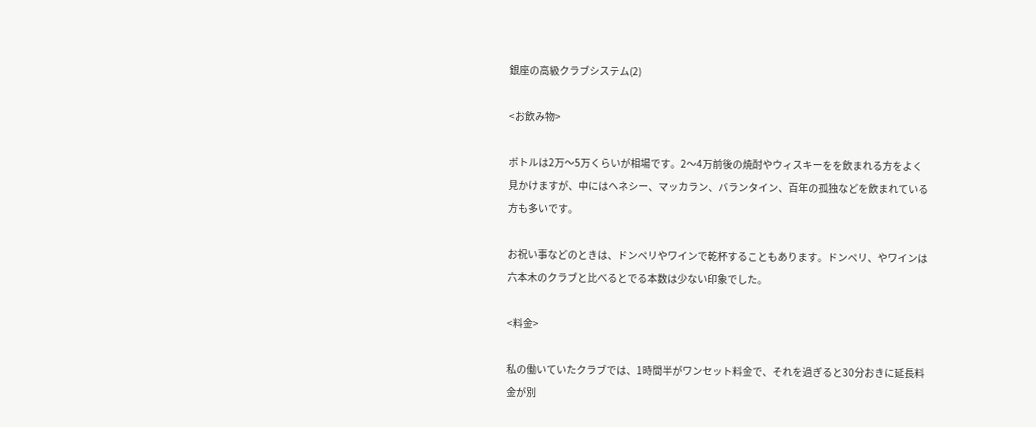銀座の高級クラブシステム(2)

<お飲み物>

ボトルは2万〜5万くらいが相場です。2〜4万前後の焼酎やウィスキーをを飲まれる方をよく見かけますが、中にはヘネシー、マッカラン、バランタイン、百年の孤独などを飲まれている方も多いです。

お祝い事などのときは、ドンペリやワインで乾杯することもあります。ドンペリ、やワインは六本木のクラブと比べるとでる本数は少ない印象でした。

<料金>

私の働いていたクラブでは、1時間半がワンセット料金で、それを過ぎると30分おきに延長料金が別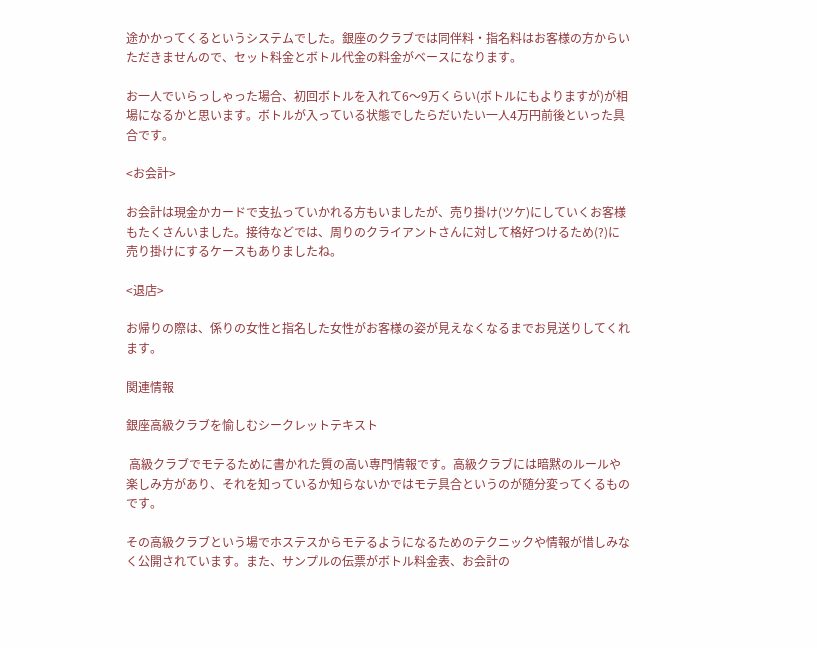途かかってくるというシステムでした。銀座のクラブでは同伴料・指名料はお客様の方からいただきませんので、セット料金とボトル代金の料金がベースになります。

お一人でいらっしゃった場合、初回ボトルを入れて6〜9万くらい(ボトルにもよりますが)が相場になるかと思います。ボトルが入っている状態でしたらだいたい一人4万円前後といった具合です。

<お会計>

お会計は現金かカードで支払っていかれる方もいましたが、売り掛け(ツケ)にしていくお客様もたくさんいました。接待などでは、周りのクライアントさんに対して格好つけるため(?)に売り掛けにするケースもありましたね。

<退店>

お帰りの際は、係りの女性と指名した女性がお客様の姿が見えなくなるまでお見送りしてくれます。

関連情報

銀座高級クラブを愉しむシークレットテキスト

 高級クラブでモテるために書かれた質の高い専門情報です。高級クラブには暗黙のルールや楽しみ方があり、それを知っているか知らないかではモテ具合というのが随分変ってくるものです。

その高級クラブという場でホステスからモテるようになるためのテクニックや情報が惜しみなく公開されています。また、サンプルの伝票がボトル料金表、お会計の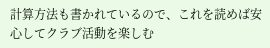計算方法も書かれているので、これを読めば安心してクラブ活動を楽しむ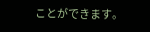ことができます。